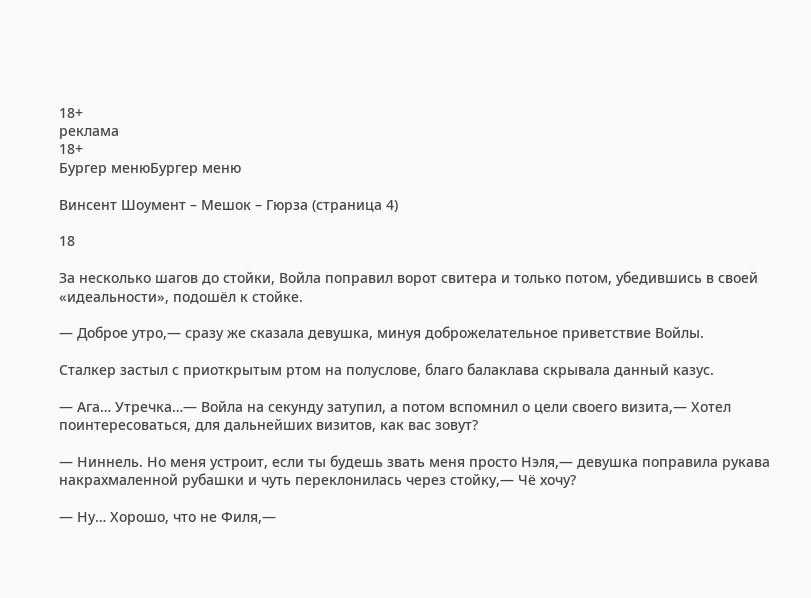18+
реклама
18+
Бургер менюБургер меню

Винсент Шоумент – Мешок – Гюрза (страница 4)

18

За несколько шагов до стойки, Войла поправил ворот свитера и только потом, убедившись в своей «идеальности», подошёл к стойке.

— Доброе утро,— сразу же сказала девушка, минуя доброжелательное приветствие Войлы.

Сталкер застыл с приоткрытым ртом на полуслове, благо балаклава скрывала данный казус.

— Ага… Утречка…— Войла на секунду затупил, а потом вспомнил о цели своего визита,— Хотел поинтересоваться, для дальнейших визитов, как вас зовут?

— Ниннель. Но меня устроит, если ты будешь звать меня просто Нэля,— девушка поправила рукава накрахмаленной рубашки и чуть переклонилась через стойку,— Чё хочу?

— Ну… Хорошо, что не Филя,—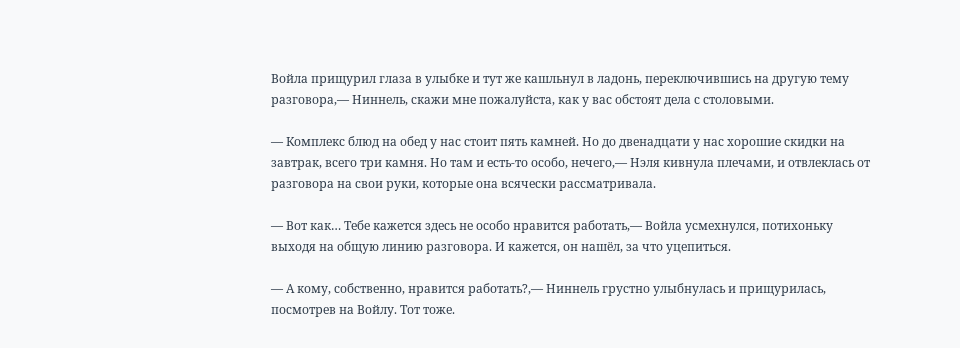Войла прищурил глаза в улыбке и тут же кашльнул в ладонь, переключившись на другую тему разговора,— Ниннель, скажи мне пожалуйста, как у вас обстоят дела с столовыми.

— Комплекс блюд на обед у нас стоит пять камней. Но до двенадцати у нас хорошие скидки на завтрак, всего три камня. Но там и есть-то особо, нечего,— Нэля кивнула плечами, и отвлеклась от разговора на свои руки, которые она всячески рассматривала.

— Вот как… Тебе кажется здесь не особо нравится работать,— Войла усмехнулся, потихоньку выходя на общую линию разговора. И кажется, он нашёл, за что уцепиться.

— А кому, собственно, нравится работать?,— Ниннель грустно улыбнулась и прищурилась, посмотрев на Войлу. Тот тоже.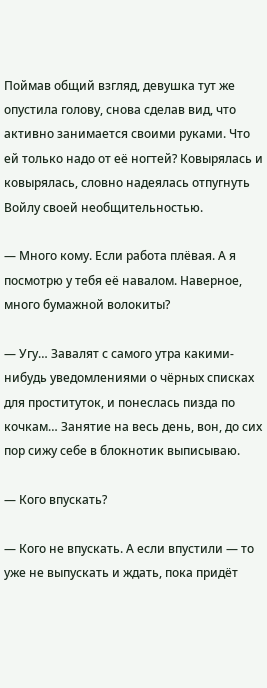Поймав общий взгляд, девушка тут же опустила голову, снова сделав вид, что активно занимается своими руками. Что ей только надо от её ногтей? Ковырялась и ковырялась, словно надеялась отпугнуть Войлу своей необщительностью.

— Много кому. Если работа плёвая. А я посмотрю у тебя её навалом. Наверное, много бумажной волокиты?

— Угу… Завалят с самого утра какими-нибудь уведомлениями о чёрных списках для проституток, и понеслась пизда по кочкам… Занятие на весь день, вон, до сих пор сижу себе в блокнотик выписываю.

— Кого впускать?

— Кого не впускать. А если впустили — то уже не выпускать и ждать, пока придёт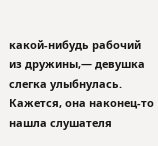какой-нибудь рабочий из дружины,— девушка слегка улыбнулась. Кажется, она наконец-то нашла слушателя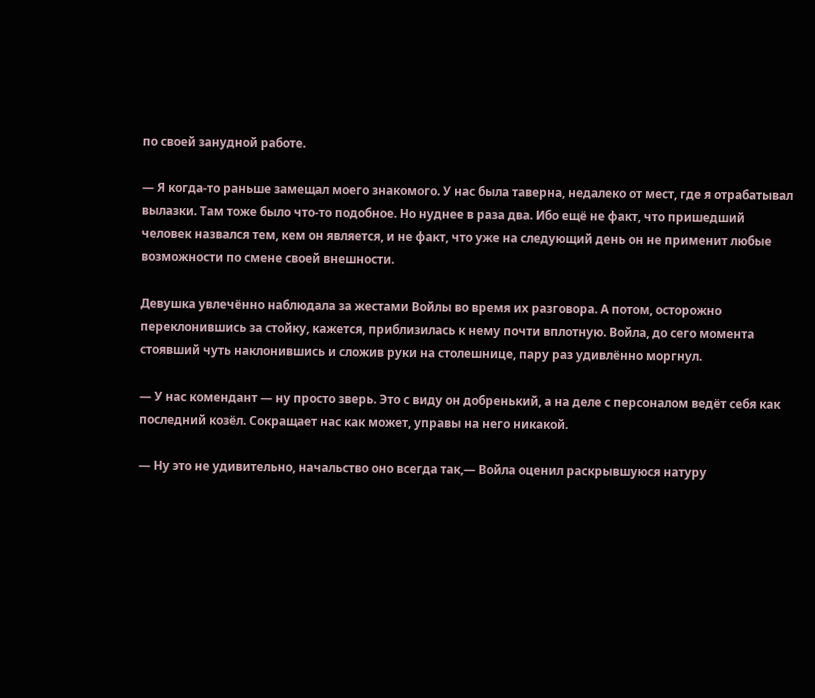по своей занудной работе.

— Я когда-то раньше замещал моего знакомого. У нас была таверна, недалеко от мест, где я отрабатывал вылазки. Там тоже было что-то подобное. Но нуднее в раза два. Ибо ещё не факт, что пришедший человек назвался тем, кем он является, и не факт, что уже на следующий день он не применит любые возможности по смене своей внешности.

Девушка увлечённо наблюдала за жестами Войлы во время их разговора. А потом, осторожно переклонившись за стойку, кажется, приблизилась к нему почти вплотную. Войла, до сего момента стоявший чуть наклонившись и сложив руки на столешнице, пару раз удивлённо моргнул.

— У нас комендант — ну просто зверь. Это с виду он добренький, а на деле с персоналом ведёт себя как последний козёл. Сокращает нас как может, управы на него никакой.

— Ну это не удивительно, начальство оно всегда так,— Войла оценил раскрывшуюся натуру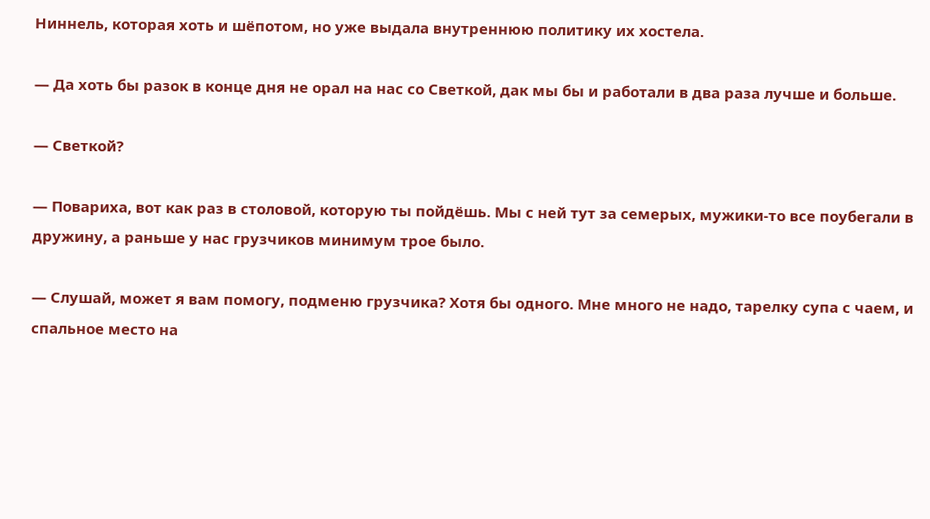Ниннель, которая хоть и шёпотом, но уже выдала внутреннюю политику их хостела.

— Да хоть бы разок в конце дня не орал на нас со Светкой, дак мы бы и работали в два раза лучше и больше.

— Светкой?

— Повариха, вот как раз в столовой, которую ты пойдёшь. Мы с ней тут за семерых, мужики-то все поубегали в дружину, а раньше у нас грузчиков минимум трое было.

— Слушай, может я вам помогу, подменю грузчика? Хотя бы одного. Мне много не надо, тарелку супа с чаем, и спальное место на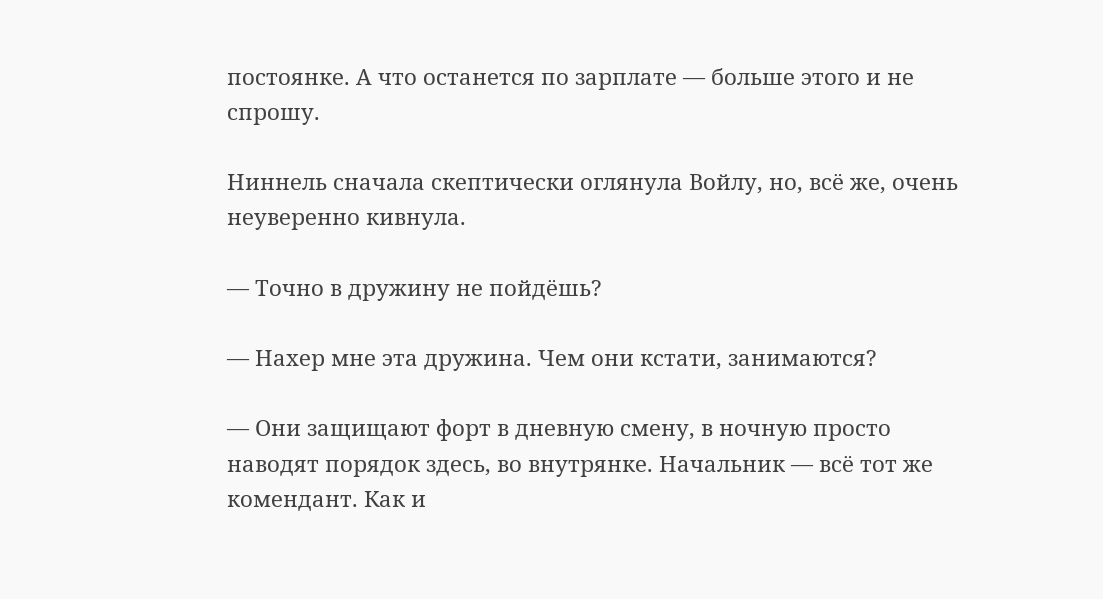постоянке. А что останется по зарплате — больше этого и не спрошу.

Ниннель сначала скептически оглянула Войлу, но, всё же, очень неуверенно кивнула.

— Точно в дружину не пойдёшь?

— Нахер мне эта дружина. Чем они кстати, занимаются?

— Они защищают форт в дневную смену, в ночную просто наводят порядок здесь, во внутрянке. Начальник — всё тот же комендант. Как и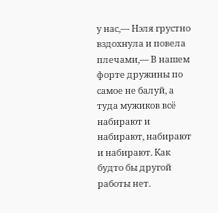у нас,— Нэля грустно вздохнула и повела плечами,— В нашем форте дружины по самое не балуй, а туда мужиков всё набирают и набирают, набирают и набирают. Как будто бы другой работы нет.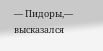— Пидоры,— высказался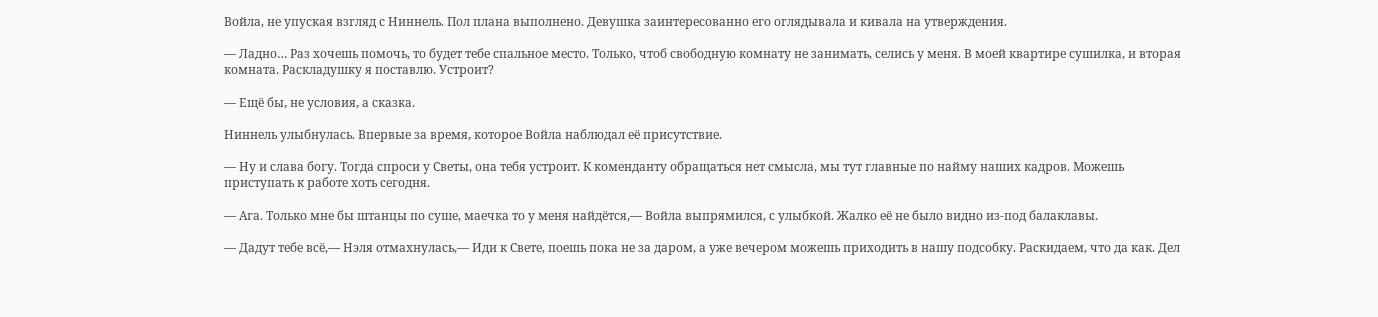Войла, не упуская взгляд с Ниннель. Пол плана выполнено. Девушка заинтересованно его оглядывала и кивала на утверждения.

— Ладно… Раз хочешь помочь, то будет тебе спальное место. Только, чтоб свободную комнату не занимать, селись у меня. В моей квартире сушилка, и вторая комната. Раскладушку я поставлю. Устроит?

— Ещё бы, не условия, а сказка.

Ниннель улыбнулась. Впервые за время, которое Войла наблюдал её присутствие.

— Ну и слава богу. Тогда спроси у Светы, она тебя устроит. К коменданту обращаться нет смысла, мы тут главные по найму наших кадров. Можешь приступать к работе хоть сегодня.

— Ага. Только мне бы штанцы по суше, маечка то у меня найдётся,— Войла выпрямился, с улыбкой. Жалко её не было видно из-под балаклавы.

— Дадут тебе всё,— Нэля отмахнулась,— Иди к Свете, поешь пока не за даром, а уже вечером можешь приходить в нашу подсобку. Раскидаем, что да как. Дел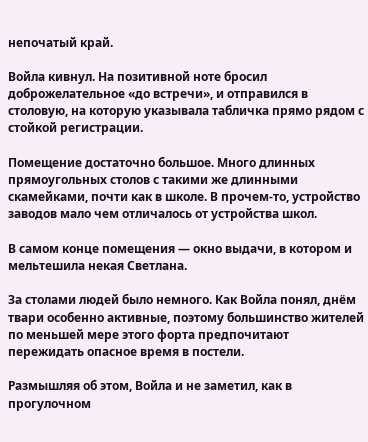непочатый край.

Войла кивнул. На позитивной ноте бросил доброжелательное «до встречи», и отправился в столовую, на которую указывала табличка прямо рядом с стойкой регистрации.

Помещение достаточно большое. Много длинных прямоугольных столов с такими же длинными скамейками, почти как в школе. В прочем-то, устройство заводов мало чем отличалось от устройства школ.

В самом конце помещения — окно выдачи, в котором и мельтешила некая Светлана.

За столами людей было немного. Как Войла понял, днём твари особенно активные, поэтому большинство жителей по меньшей мере этого форта предпочитают пережидать опасное время в постели.

Размышляя об этом, Войла и не заметил, как в прогулочном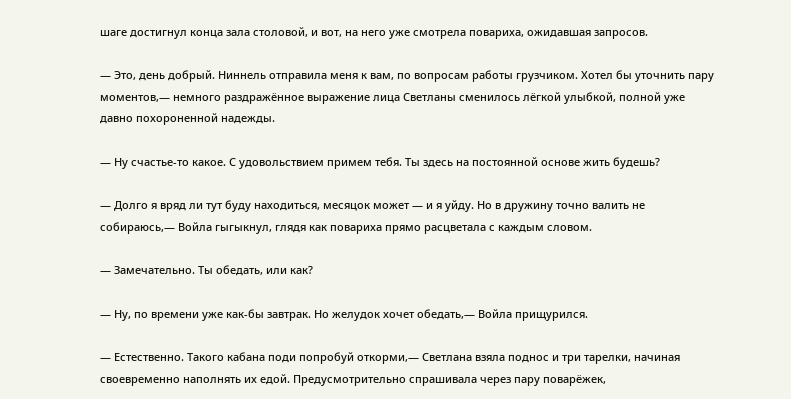шаге достигнул конца зала столовой, и вот, на него уже смотрела повариха, ожидавшая запросов.

— Это, день добрый. Ниннель отправила меня к вам, по вопросам работы грузчиком. Хотел бы уточнить пару моментов,— немного раздражённое выражение лица Светланы сменилось лёгкой улыбкой, полной уже давно похороненной надежды.

— Ну счастье-то какое. С удовольствием примем тебя. Ты здесь на постоянной основе жить будешь?

— Долго я вряд ли тут буду находиться, месяцок может — и я уйду. Но в дружину точно валить не собираюсь,— Войла гыгыкнул, глядя как повариха прямо расцветала с каждым словом.

— Замечательно. Ты обедать, или как?

— Ну, по времени уже как-бы завтрак. Но желудок хочет обедать,— Войла прищурился.

— Естественно. Такого кабана поди попробуй откорми,— Светлана взяла поднос и три тарелки, начиная своевременно наполнять их едой. Предусмотрительно спрашивала через пару поварёжек,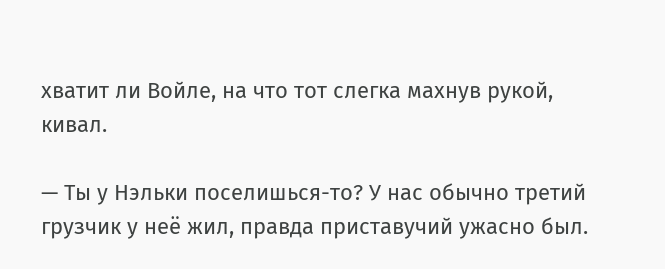хватит ли Войле, на что тот слегка махнув рукой, кивал.

— Ты у Нэльки поселишься-то? У нас обычно третий грузчик у неё жил, правда приставучий ужасно был.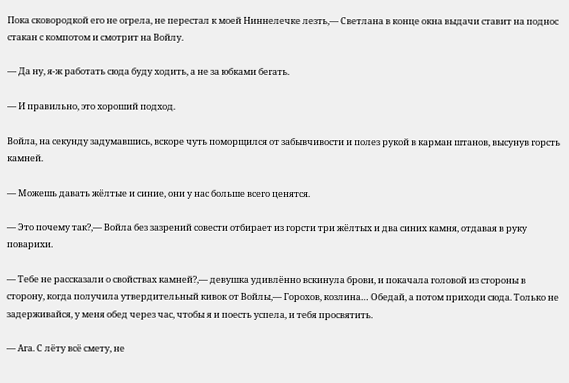Пока сковородкой его не огрела, не перестал к моей Ниннелечке лезть,— Светлана в конце окна выдачи ставит на поднос стакан с компотом и смотрит на Войлу.

— Да ну, я-ж работать сюда буду ходить, а не за юбками бегать.

— И правильно, это хороший подход.

Войла, на секунду задумавшись, вскоре чуть поморщился от забывчивости и полез рукой в карман штанов, высунув горсть камней.

— Можешь давать жёлтые и синие, они у нас больше всего ценятся.

— Это почему так?,— Войла без зазрений совести отбирает из горсти три жёлтых и два синих камня, отдавая в руку поварихи.

— Тебе не рассказали о свойствах камней?,— девушка удивлённо вскинула брови, и покачала головой из стороны в сторону, когда получила утвердительный кивок от Войлы,— Горохов, козлина… Обедай, а потом приходи сюда. Только не задерживайся, у меня обед через час, чтобы я и поесть успела, и тебя просвятить.

— Ага. С лёту всё смету, не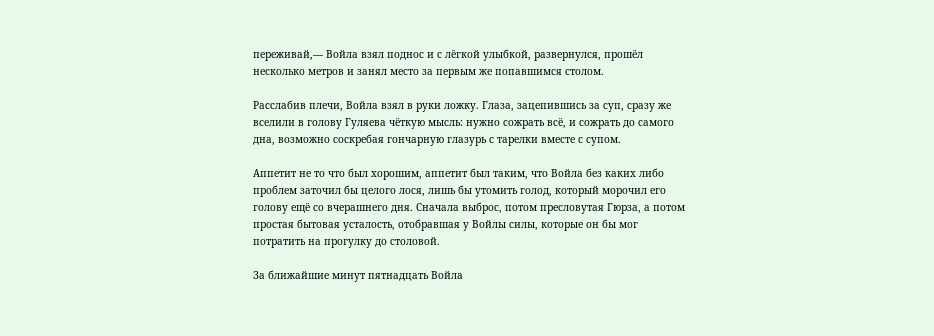переживай,— Войла взял поднос и с лёгкой улыбкой, развернулся, прошёл несколько метров и занял место за первым же попавшимся столом.

Расслабив плечи, Войла взял в руки ложку. Глаза, зацепившись за суп, сразу же вселили в голову Гуляева чёткую мысль: нужно сожрать всё, и сожрать до самого дна, возможно соскребая гончарную глазурь с тарелки вместе с супом.

Аппетит не то что был хорошим, аппетит был таким, что Войла без каких либо проблем заточил бы целого лося, лишь бы утомить голод, который морочил его голову ещё со вчерашнего дня. Сначала выброс, потом пресловутая Гюрза, а потом простая бытовая усталость, отобравшая у Войлы силы, которые он бы мог потратить на прогулку до столовой.

За ближайшие минут пятнадцать Войла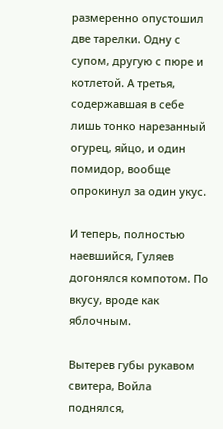размеренно опустошил две тарелки. Одну с супом, другую с пюре и котлетой. А третья, содержавшая в себе лишь тонко нарезанный огурец, яйцо, и один помидор, вообще опрокинул за один укус.

И теперь, полностью наевшийся, Гуляев догонялся компотом. По вкусу, вроде как яблочным.

Вытерев губы рукавом свитера, Войла поднялся,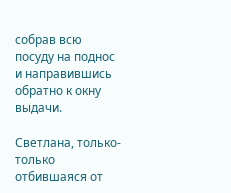собрав всю посуду на поднос и направившись обратно к окну выдачи.

Светлана, только-только отбившаяся от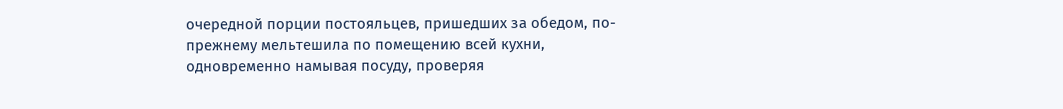очередной порции постояльцев, пришедших за обедом, по-прежнему мельтешила по помещению всей кухни, одновременно намывая посуду, проверяя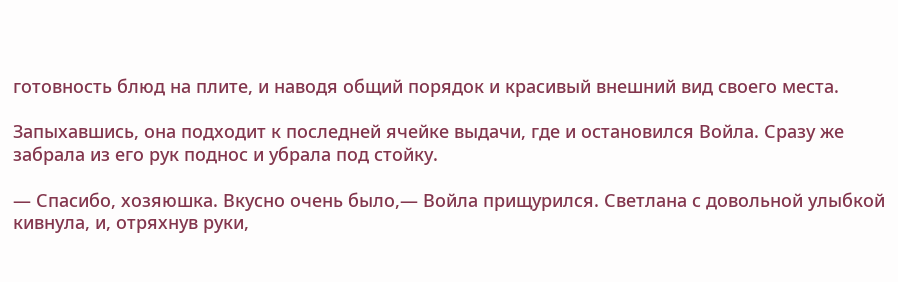готовность блюд на плите, и наводя общий порядок и красивый внешний вид своего места.

Запыхавшись, она подходит к последней ячейке выдачи, где и остановился Войла. Сразу же забрала из его рук поднос и убрала под стойку.

— Спасибо, хозяюшка. Вкусно очень было,— Войла прищурился. Светлана с довольной улыбкой кивнула, и, отряхнув руки,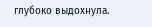глубоко выдохнула.